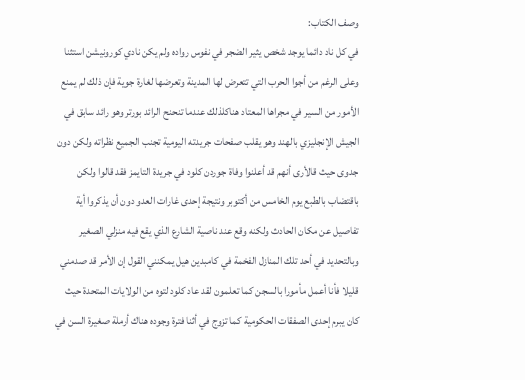وصف الكتاب:
في كل ناد دائما يوجد شخص يثير الضجر في نفوس رواده ولم يكن نادي كورونيشن استثنا وعلى الرغم من أجوا الحرب التي تتعرض لها المدينة وتعرضها لغارة جوية فإن ذلك لم يمنع الأمور من السير في مجراها المعتاد هناكلذلك عندما تنحنح الرائد بورتر وهو رائد سابق في الجيش الإنجليزي بالهند وهو يقلب صفحات جريدته اليومية تجنب الجميع نظراته ولكن دون جدوى حيث قالأرى أنهم قد أعلنوا وفاة جوردن كلود في جريدة التايمز فقد قالوا ولكن باقتضاب بالطبع يوم الخامس من أكتوبر ونتيجة إحدى غارات العدو دون أن يذكروا أية تفاصيل عن مكان الحادث ولكنه وقع عند ناصية الشارع الذي يقع فيه منزلي الصغير وبالتحديد في أحد تلك المنازل الفخمة في كامبدين هيل يمكنني القول إن الأمر قد صدمني قليلا فأنا أعمل مأمورا بالسجن كما تعلمون لقد عاد كلود لتوه من الولايات المتحدة حيث كان يبرم إحدى الصفقات الحكومية كما تزوج في أثنا فترة وجوده هناك أرملة صغيرة السن في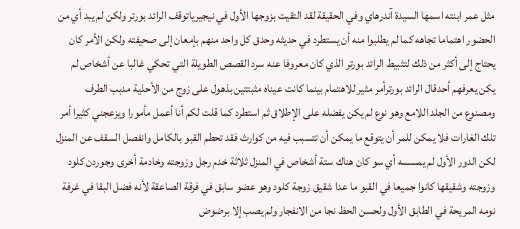مثل عمر ابنته اسمها السيدة آندرهاي وفي الحقيقة لقد التقيت بزوجها الأول في نيجيرياتوقف الرائد بورتر ولكن لم يبد أي من الحضور اهتماما تجاهه كما لم يطلبوا منه أن يستطرد في حديثه وحدق كل واحد منهم بإمعان إلى صحيفته ولكن الأمر كان يحتاج إلى أكثر من ذلك لتثبيط الرائد بورتر الذي كان معروفا عنه سرد القصص الطويلة التي تحكي غالبا عن أشخاص لم يكن يعرفهم أحدقال الرائد بورترأمر مثير للاهتمام بينما كانت عيناه مثبتتين بذهول على زوج من الأحذية مدبب الطرف ومصنوع من الجلد اللامع وهو نوع لم يكن يفضله على الإطلاق ثم استطرد كما قلت لكم أنا أعمل مأمورا ويزعجني كثيرا أمر تلك الغارات فلا يمكن للمر أن يتوقع ما يمكن أن تتسبب فيه من كوارث فقد تحطم القبو بالكامل وانفصل السقف عن المنزل لكن الدور الأول لم يمسسه أي سو كان هناك ستة أشخاص في المنزل ثلاثة خدم رجل وزوجته وخادمة أخرى وجوردن كلود وزوجته وشقيقها كانوا جميعا في القبو ما عدا شقيق زوجة كلود وهو عضو سابق في فرقة الصاعقة لأنه فضل البقا في غرفة نومه المريحة في الطابق الأول ولحسن الحظ نجا من الانفجار ولم يصب إلا برضوض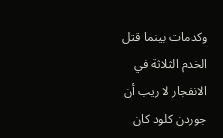وكدمات بينما قتل الخدم الثلاثة في الانفجار لا ريب أن جوردن كلود كان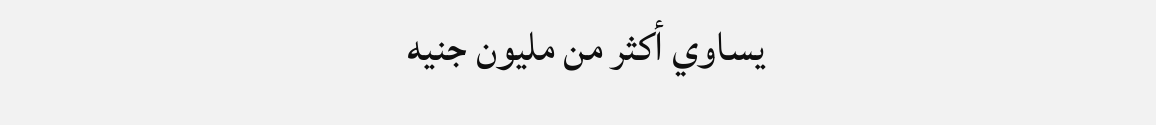يساوي أكثر من مليون جنيه